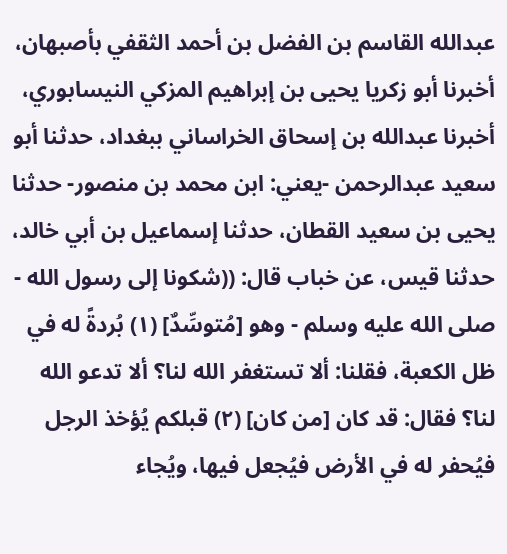عبدالله القاسم بن الفضل بن أحمد الثقفي بأصبهان، أخبرنا أبو زكريا يحيى بن إبراهيم المزكي النيسابوري، أخبرنا عبدالله بن إسحاق الخراساني ببغداد، حدثنا أبو سعيد عبدالرحمن -يعني: ابن محمد بن منصور- حدثنا يحيى بن سعيد القطان، حدثنا إسماعيل بن أبي خالد، حدثنا قيس، عن خباب قال: ((شكونا إلى رسول الله - صلى الله عليه وسلم - وهو [مُتوسِّدٌ] (١) بُردةً له في ظل الكعبة، فقلنا: ألا تستغفر الله لنا؟ ألا تدعو الله لنا؟ فقال: قد كان [من كان] (٢) قبلكم يُؤخذ الرجل فيُحفر له في الأرض فيُجعل فيها، ويُجاء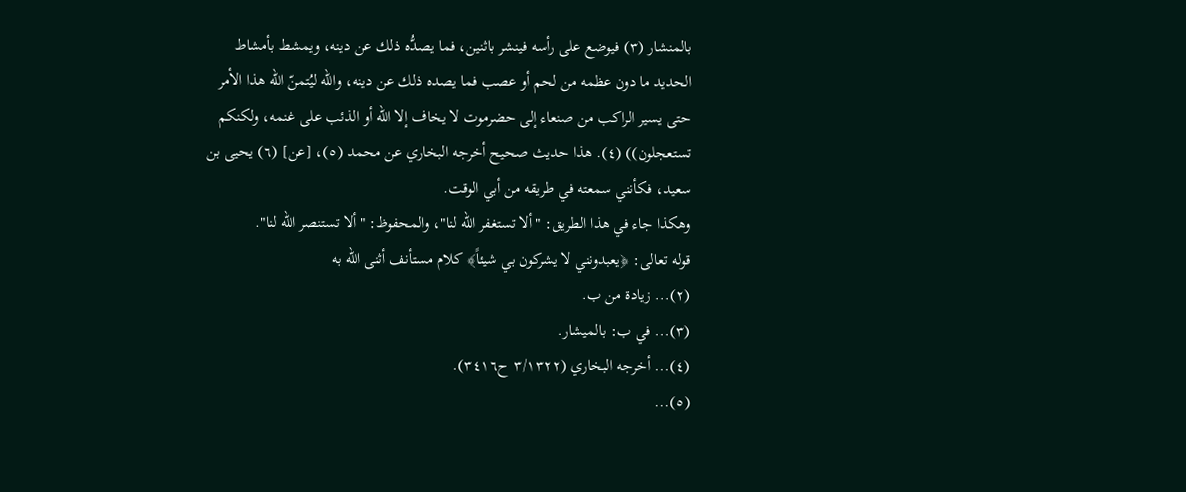بالمنشار (٣) فيوضع على رأسه فينشر باثنين، فما يصدُّه ذلك عن دينه، ويمشط بأمشاط الحديد ما دون عظمه من لحم أو عصب فما يصده ذلك عن دينه، والله ليُتمنّ الله هذا الأمر حتى يسير الراكب من صنعاء إلى حضرموت لا يخاف إلا الله أو الذئب على غنمه، ولكنكم تستعجلون)) (٤). هذا حديث صحيح أخرجه البخاري عن محمد (٥)، [عن] (٦) يحيى بن سعيد، فكأنني سمعته في طريقه من أبي الوقت.
وهكذا جاء في هذا الطريق: "ألا تستغفر الله لنا"، والمحفوظ: "ألا تستنصر الله لنا".
قوله تعالى: ﴿يعبدونني لا يشركون بي شيئاً﴾ كلام مستأنف أثنى الله به
(٢)... زيادة من ب.
(٣)... في ب: بالميشار.
(٤)... أخرجه البخاري (٣/١٣٢٢ ح٣٤١٦).
(٥)...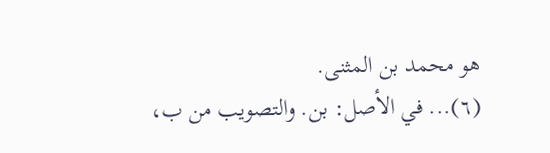هو محمد بن المثنى.
(٦)... في الأصل: بن. والتصويب من ب،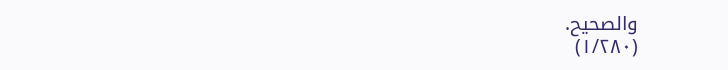والصحيح.
(١/٢٨٠)